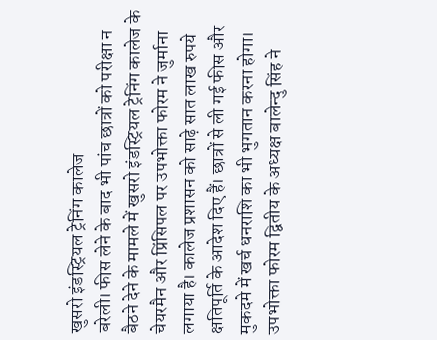खुसरो इंडस्ट्रियल ट्रेनिंग कालेज
बरेली। फीस लेने के बाद भी पांच छात्रों को परीक्षा न बैठने देने के मामले में खुसरो इंडस्ट्रियल ट्रेनिंग कालेज के चेयरमैन और प्रिंसिपल पर उपभोक्ता फोरम ने जुर्माना लगाया है। कालेज प्रशासन को साढ़े सात लाख रुपये क्षतिपूर्ति के आदेश दिए हैं। छात्रों से ली गई फीस और मुकदमे में खर्च धनराशि का भी भुगतान करना होगा।
उपभोक्ता फोरम द्वितीय के अध्यक्ष बालेन्दु सिंह ने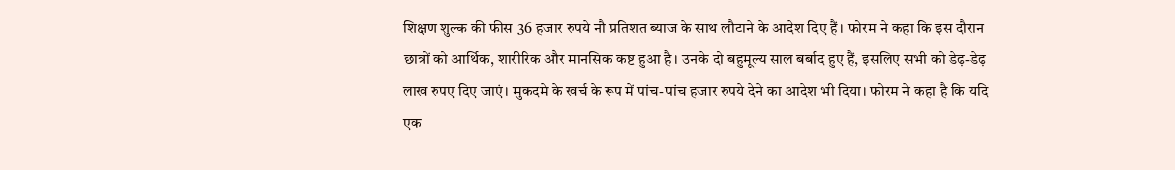शिक्षण शुल्क की फीस 36 हजार रुपये नौ प्रतिशत ब्याज के साथ लौटाने के आदेश दिए हैं। फोरम ने कहा कि इस दौरान छात्रों को आर्थिक, शारीरिक और मानसिक कष्ट हुआ है। उनके दो बहुमूल्य साल बर्बाद हुए हैं, इसलिए सभी को डेढ़-डेढ़ लाख रुपए दिए जाएं। मुकदमे के खर्च के रूप में पांच-पांच हजार रुपये देने का आदेश भी दिया। फोरम ने कहा है कि यदि एक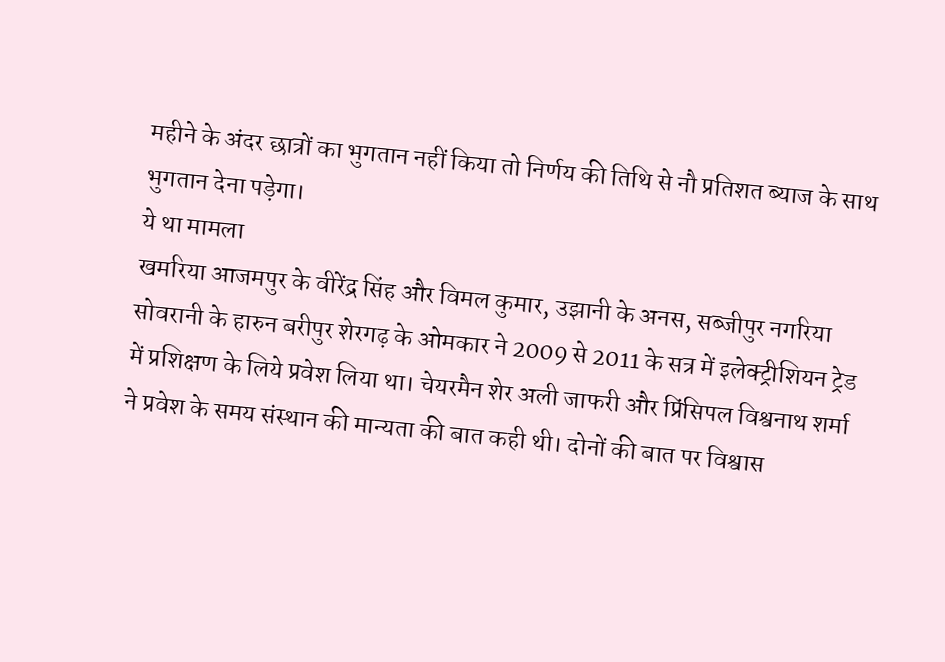महीने के अंदर छात्रों का भुगतान नहीं किया तो निर्णय की तिथि से नौ प्रतिशत ब्याज के साथ भुगतान देना पड़ेगा।
ये था मामला
खमरिया आजमपुर के वीरेंद्र सिंह और विमल कुमार, उझानी के अनस, सब्जीपुर नगरिया सोवरानी के हारुन बरीपुर शेरगढ़ के ओमकार ने 2009 से 2011 के सत्र में इलेक्ट्रीशियन ट्रेड में प्रशिक्षण के लिये प्रवेश लिया था। चेयरमैन शेर अली जाफरी और प्रिंसिपल विश्वनाथ शर्मा ने प्रवेश के समय संस्थान की मान्यता की बात कही थी। दोनों की बात पर विश्वास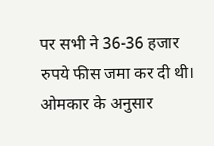पर सभी ने 36-36 हजार रुपये फीस जमा कर दी थी। ओमकार के अनुसार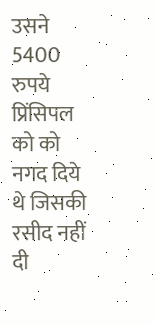उसने 5400 रुपये प्रिंसिपल को को नगद दिये थे जिसकी रसीद नहीं दी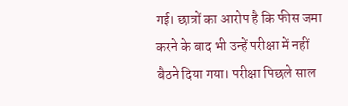गई। छात्रों का आरोप है कि फीस जमा करने के बाद भी उन्हें परीक्षा में नहीं बैठने दिया गया। परीक्षा पिछले साल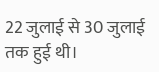22 जुलाई से 30 जुलाई तक हुई थी।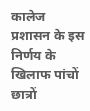कालेज प्रशासन के इस निर्णय के खिलाफ पांचों छात्रों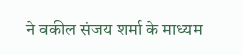ने वकील संजय शर्मा के माध्यम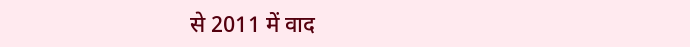से 2011 में वाद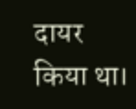दायर किया था।